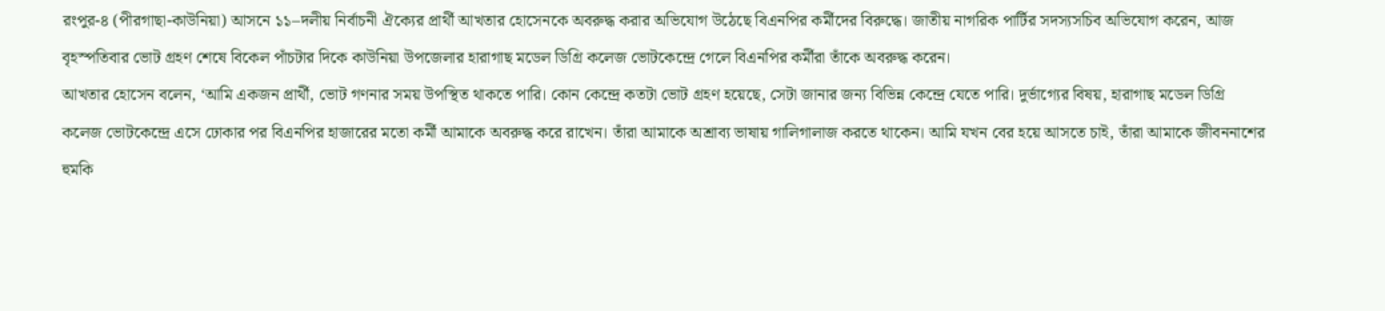রংপুর-৪ (পীরগাছা-কাউনিয়া) আসনে ১১–দলীয় নির্বাচনী ঐক্যের প্রার্থী আখতার হোসেনকে অবরুদ্ধ করার অভিযোগ উঠেছে বিএনপির কর্মীদের বিরুদ্ধে। জাতীয় নাগরিক পার্টির সদস্যসচিব অভিযোগ করেন, আজ বৃহস্পতিবার ভোট গ্রহণ শেষে বিকেল পাঁচটার দিকে কাউনিয়া উপজেলার হারাগাছ মডেল ডিগ্রি কলেজ ভোটকেন্দ্রে গেলে বিএনপির কর্মীরা তাঁকে অবরুদ্ধ করেন।
আখতার হোসেন বলেন, ‘আমি একজন প্রার্থী, ভোট গণনার সময় উপস্থিত থাকতে পারি। কোন কেন্দ্রে কতটা ভোট গ্রহণ হয়েছে, সেটা জানার জন্য বিভিন্ন কেন্দ্রে যেতে পারি। দুর্ভাগ্যের বিষয়, হারাগাছ মডেল ডিগ্রি কলেজ ভোটকেন্দ্রে এসে ঢোকার পর বিএনপির হাজারের মতো কর্মী আমাকে অবরুদ্ধ করে রাখেন। তাঁরা আমাকে অশ্রাব্য ভাষায় গালিগালাজ করতে থাকেন। আমি যখন বের হয়ে আসতে চাই, তাঁরা আমাকে জীবননাশের হুমকি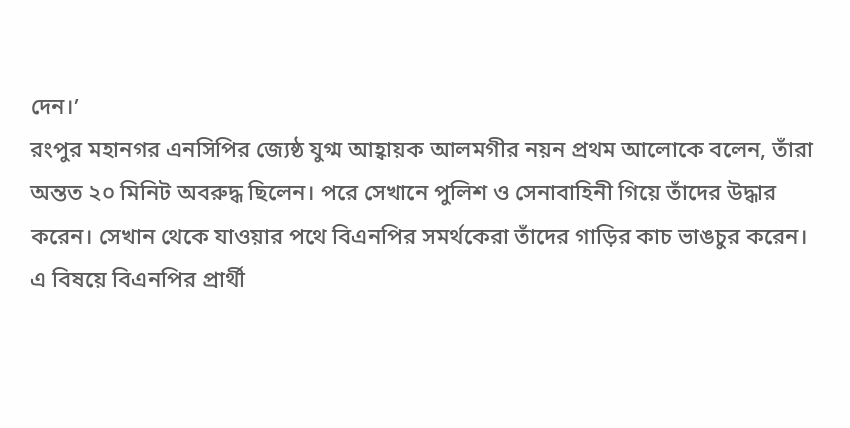দেন।’
রংপুর মহানগর এনসিপির জ্যেষ্ঠ যুগ্ম আহ্বায়ক আলমগীর নয়ন প্রথম আলোকে বলেন, তাঁরা অন্তত ২০ মিনিট অবরুদ্ধ ছিলেন। পরে সেখানে পুলিশ ও সেনাবাহিনী গিয়ে তাঁদের উদ্ধার করেন। সেখান থেকে যাওয়ার পথে বিএনপির সমর্থকেরা তাঁদের গাড়ির কাচ ভাঙচুর করেন।
এ বিষয়ে বিএনপির প্রার্থী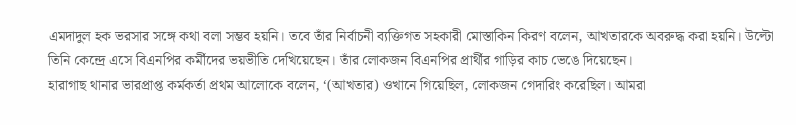এমদাদুল হক ভরসার সঙ্গে কথা বলা সম্ভব হয়নি। তবে তাঁর নির্বাচনী ব্যক্তিগত সহকারী মোস্তাকিন কিরণ বলেন, আখতারকে অবরুদ্ধ করা হয়নি। উল্টো তিনি কেন্দ্রে এসে বিএনপির কর্মীদের ভয়ভীতি দেখিয়েছেন। তাঁর লোকজন বিএনপির প্রার্থীর গাড়ির কাচ ভেঙে দিয়েছেন।
হারাগাছ থানার ভারপ্রাপ্ত কর্মকর্তা প্রথম আলোকে বলেন, ‘(আখতার) ওখানে গিয়েছিল, লোকজন গেদারিং করেছিল। আমরা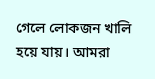গেলে লোকজন খালি হয়ে যায়। আমরা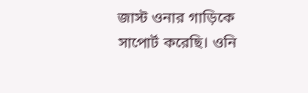জাস্ট ওনার গাড়িকে সাপোর্ট করেছি। ওনি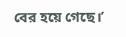বের হয়ে গেছে।’